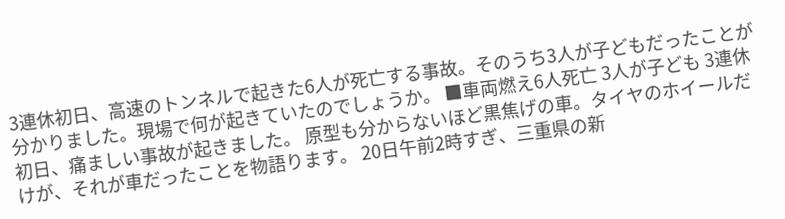3連休初日、高速のトンネルで起きた6人が死亡する事故。そのうち3人が子どもだったことが分かりました。現場で何が起きていたのでしょうか。 ■車両燃え6人死亡 3人が子ども 3連休初日、痛ましい事故が起きました。 原型も分からないほど黒焦げの車。タイヤのホイールだけが、それが車だったことを物語ります。 20日午前2時すぎ、三重県の新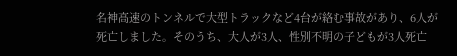名神高速のトンネルで大型トラックなど4台が絡む事故があり、6人が死亡しました。そのうち、大人が3人、性別不明の子どもが3人死亡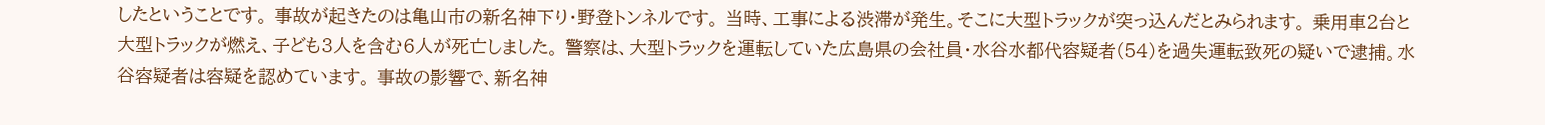したということです。 事故が起きたのは亀山市の新名神下り・野登トンネルです。 当時、工事による渋滞が発生。そこに大型トラックが突っ込んだとみられます。 乗用車2台と大型トラックが燃え、子ども3人を含む6人が死亡しました。 警察は、大型トラックを運転していた広島県の会社員・水谷水都代容疑者(54)を過失運転致死の疑いで逮捕。水谷容疑者は容疑を認めています。 事故の影響で、新名神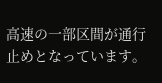高速の一部区間が通行止めとなっています。